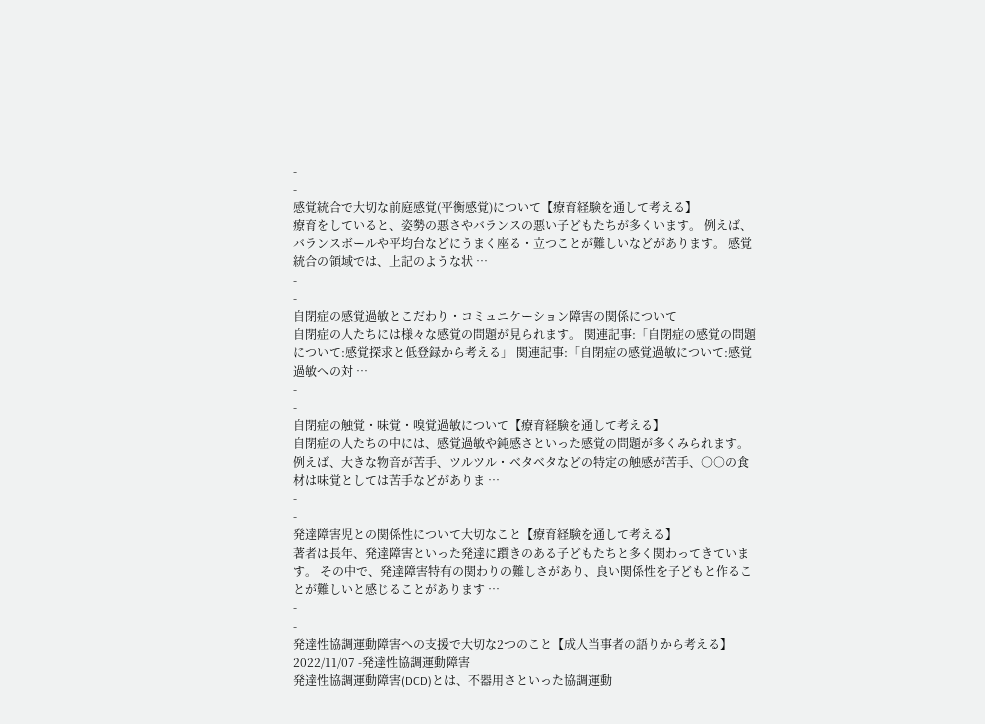-
-
感覚統合で大切な前庭感覚(平衡感覚)について【療育経験を通して考える】
療育をしていると、姿勢の悪さやバランスの悪い子どもたちが多くいます。 例えば、バランスボールや平均台などにうまく座る・立つことが難しいなどがあります。 感覚統合の領域では、上記のような状 …
-
-
自閉症の感覚過敏とこだわり・コミュニケーション障害の関係について
自閉症の人たちには様々な感覚の問題が見られます。 関連記事:「自閉症の感覚の問題について:感覚探求と低登録から考える」 関連記事:「自閉症の感覚過敏について:感覚過敏への対 …
-
-
自閉症の触覚・味覚・嗅覚過敏について【療育経験を通して考える】
自閉症の人たちの中には、感覚過敏や鈍感さといった感覚の問題が多くみられます。 例えば、大きな物音が苦手、ツルツル・ベタベタなどの特定の触感が苦手、○○の食材は味覚としては苦手などがありま …
-
-
発達障害児との関係性について大切なこと【療育経験を通して考える】
著者は長年、発達障害といった発達に躓きのある子どもたちと多く関わってきています。 その中で、発達障害特有の関わりの難しさがあり、良い関係性を子どもと作ることが難しいと感じることがあります …
-
-
発達性協調運動障害への支援で大切な2つのこと【成人当事者の語りから考える】
2022/11/07 -発達性協調運動障害
発達性協調運動障害(DCD)とは、不器用さといった協調運動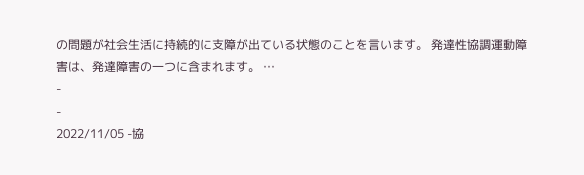の問題が社会生活に持続的に支障が出ている状態のことを言います。 発達性協調運動障害は、発達障害の一つに含まれます。 …
-
-
2022/11/05 -協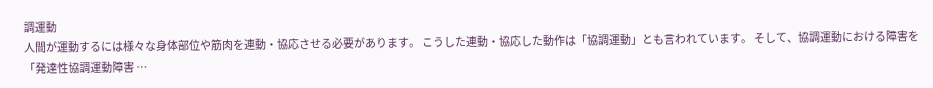調運動
人間が運動するには様々な身体部位や筋肉を連動・協応させる必要があります。 こうした連動・協応した動作は「協調運動」とも言われています。 そして、協調運動における障害を「発達性協調運動障害 …